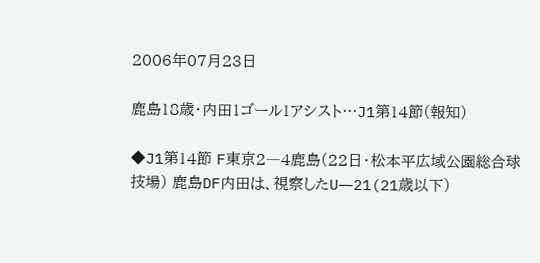2006年07月23日

鹿島18歳・内田1ゴール1アシスト…J1第14節(報知)

◆J1第14節 F東京2―4鹿島(22日・松本平広域公園総合球技場) 鹿島DF内田は、視察したU―21(21歳以下)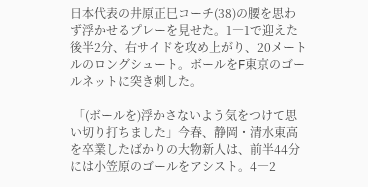日本代表の井原正巳コーチ(38)の腰を思わず浮かせるプレーを見せた。1―1で迎えた後半2分、右サイドを攻め上がり、20メートルのロングシュート。ボールをF東京のゴールネットに突き刺した。

 「(ボールを)浮かさないよう気をつけて思い切り打ちました」今春、静岡・清水東高を卒業したばかりの大物新人は、前半44分には小笠原のゴールをアシスト。4―2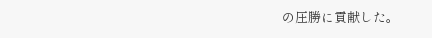の圧勝に貢献した。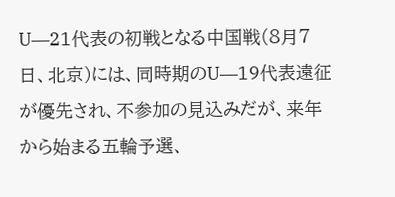U―21代表の初戦となる中国戦(8月7日、北京)には、同時期のU―19代表遠征が優先され、不参加の見込みだが、来年から始まる五輪予選、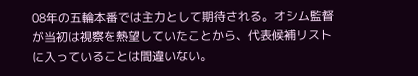08年の五輪本番では主力として期待される。オシム監督が当初は視察を熱望していたことから、代表候補リストに入っていることは間違いない。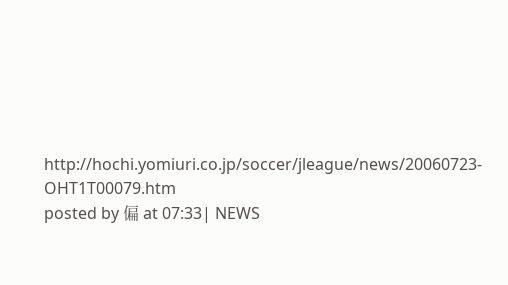http://hochi.yomiuri.co.jp/soccer/jleague/news/20060723-OHT1T00079.htm
posted by 偏 at 07:33| NEWS